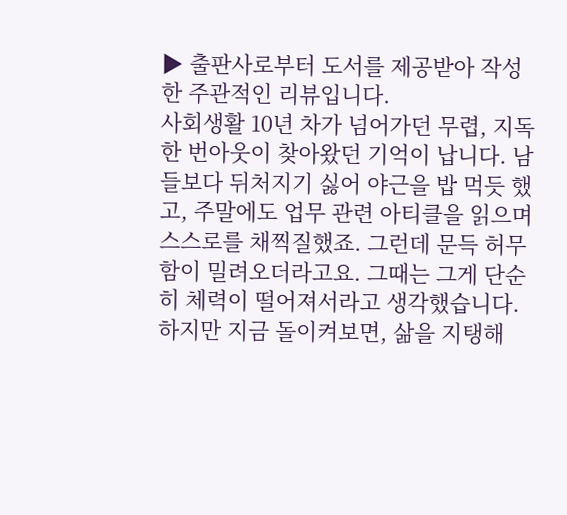▶ 출판사로부터 도서를 제공받아 작성한 주관적인 리뷰입니다.
사회생활 10년 차가 넘어가던 무렵, 지독한 번아웃이 찾아왔던 기억이 납니다. 남들보다 뒤처지기 싫어 야근을 밥 먹듯 했고, 주말에도 업무 관련 아티클을 읽으며 스스로를 채찍질했죠. 그런데 문득 허무함이 밀려오더라고요. 그때는 그게 단순히 체력이 떨어져서라고 생각했습니다. 하지만 지금 돌이켜보면, 삶을 지탱해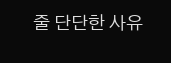줄 단단한 사유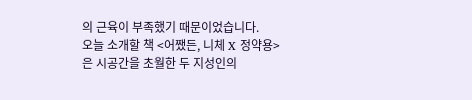의 근육이 부족했기 때문이었습니다.
오늘 소개할 책 <어쨌든, 니체 X 정약용>은 시공간을 초월한 두 지성인의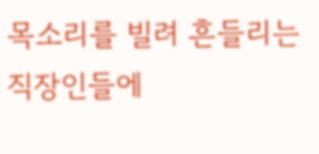목소리를 빌려 흔들리는 직장인들에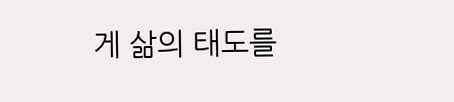게 삶의 태도를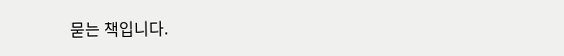묻는 책입니다.